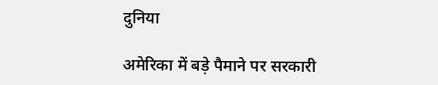दुनिया

अमेरिका में बड़े पैमाने पर सरकारी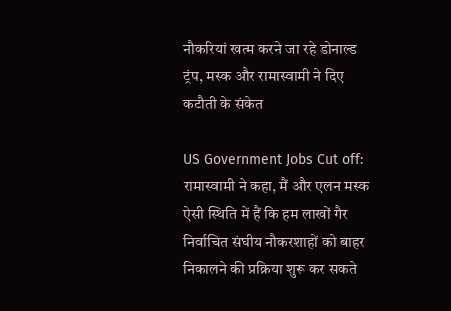नौकरियां खत्म करने जा रहे डोनाल्ड ट्रंप, मस्क और रामास्वामी ने दिए कटौती के संकेत

US Government Jobs Cut off: रामास्वामी ने कहा, मैं और एलन मस्क ऐसी स्थिति में हैं कि हम लाखों गैर निर्वाचित संघीय नौकरशाहों को बाहर निकालने की प्रक्रिया शुरू कर सकते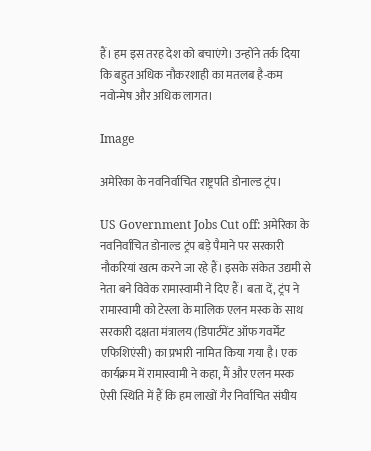हैं। हम इस तरह देश को बचाएंगे। उन्होंने तर्क दिया कि बहुत अधिक नौकरशाही का मतलब है-कम नवोन्मेष और अधिक लागत।

Image

अमेरिका के नवनिर्वाचित राष्ट्रपति डोनाल्ड ट्रंप।

US Government Jobs Cut off: अमेरिका के नवनिर्वाचित डोनाल्ड ट्रंप बड़े पैमाने पर सरकारी नौकरियां खत्म करने जा रहे हैं। इसके संकेत उद्यमी से नेता बने विवेक रामास्वामी ने दिए हैं। बता दें, ट्रंप ने रामास्वामी को टेस्ला के मालिक एलन मस्क के साथ सरकारी दक्षता मंत्रालय (डिपार्टमेंट ऑफ गवर्मेंट एफिशिएंसी) का प्रभारी नामित किया गया है। एक कार्यक्रम में रामास्वामी ने कहा, मैं और एलन मस्क ऐसी स्थिति में हैं कि हम लाखों गैर निर्वाचित संघीय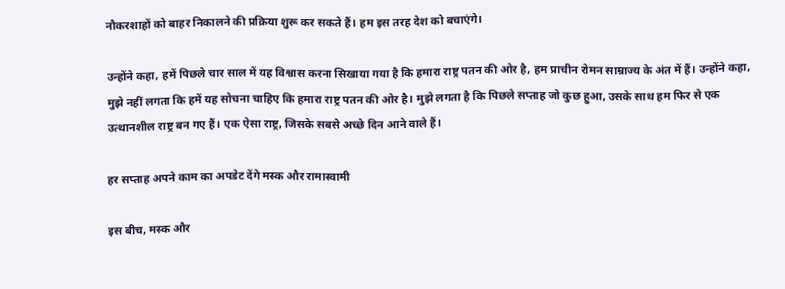नौकरशाहों को बाहर निकालने की प्रक्रिया शुरू कर सकते हैं। हम इस तरह देश को बचाएंगे।

उन्होंने कहा, हमें पिछले चार साल में यह विश्वास करना सिखाया गया है कि हमारा राष्ट्र पतन की ओर है, हम प्राचीन रोमन साम्राज्य के अंत में हैं। उन्होंने कहा, मुझे नहीं लगता कि हमें यह सोचना चाहिए कि हमारा राष्ट्र पतन की ओर है। मुझे लगता है कि पिछले सप्ताह जो कुछ हुआ, उसके साथ हम फिर से एक उत्थानशील राष्ट्र बन गए हैं। एक ऐसा राष्ट्र, जिसके सबसे अच्छे दिन आने वाले हैं।

हर सप्ताह अपने काम का अपडेट देंगे मस्क और रामास्वामी

इस बीच, मस्क और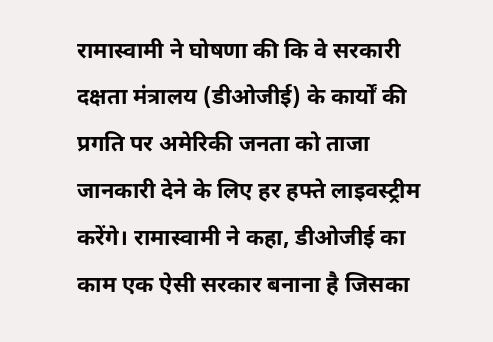रामास्वामी ने घोषणा की कि वे सरकारी दक्षता मंत्रालय (डीओजीई) के कार्यों की प्रगति पर अमेरिकी जनता को ताजा जानकारी देने के लिए हर हफ्ते लाइवस्ट्रीम करेंगे। रामास्वामी ने कहा, डीओजीई का काम एक ऐसी सरकार बनाना है जिसका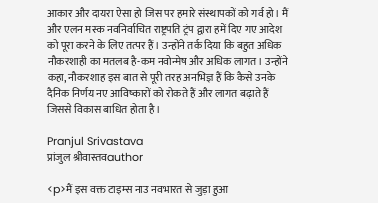आकार और दायरा ऐसा हो जिस पर हमारे संस्थापकों को गर्व हो। मैं और एलन मस्क नवनिर्वाचित राष्ट्रपति ट्रंप द्वारा हमें दिए गए आदेश को पूरा करने के लिए तत्पर हैं। उन्होंने तर्क दिया कि बहुत अधिक नौकरशाही का मतलब है-कम नवोन्मेष और अधिक लागत। उन्होंने कहा, नौकरशाह इस बात से पूरी तरह अनभिज्ञ हैं कि कैसे उनके दैनिक निर्णय नए आविष्कारों को रोकते हैं और लागत बढ़ाते हैं जिससे विकास बाधित होता है।

Pranjul Srivastava
प्रांजुल श्रीवास्तवauthor

<p>मैं इस वक्त टाइम्स नाउ नवभारत से जुड़ा हुआ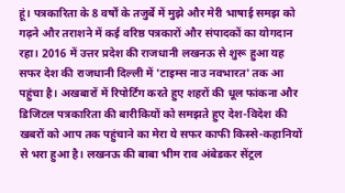हूं। पत्रकारिता के 8 वर्षों के तजुर्बे में मुझे और मेरी भाषाई समझ को गढ़ने और तराशने में कई वरिष्ठ पत्रकारों और संपादकों का योगदान रहा। 2016 में उत्तर प्रदेश की राजधानी लखनऊ से शुरू हुआ यह सफर देश की राजधानी दिल्ली में 'टाइम्स नाउ नवभारत' तक आ पहुंचा है। अखबारों में रिपोर्टिंग करते हुए शहरों की धूल फांकना और डिजिटल पत्रकारिता की बारीकियों को समझते हुए देश-विदेश की खबरों को आप तक पहुंचाने का मेरा ये सफर काफी किस्से-कहानियों से भरा हुआ है। लखनऊ की बाबा भीम राव अंबेडकर सेंट्रल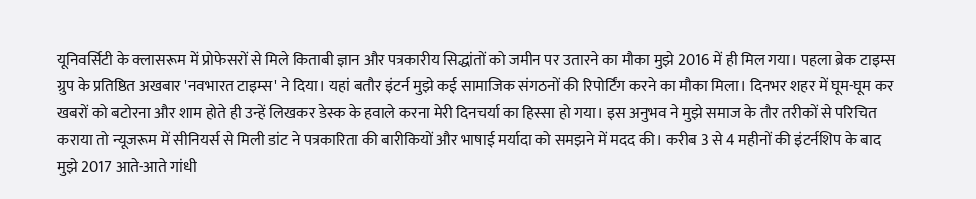यूनिवर्सिटी के क्लासरूम में प्रोफेसरों से मिले किताबी ज्ञान और पत्रकारीय सिद्धांतों को जमीन पर उतारने का मौका मुझे 2016 में ही मिल गया। पहला ब्रेक टाइम्स ग्रुप के प्रतिष्ठित अखबार 'नवभारत टाइम्स' ने दिया। यहां बतौर इंटर्न मुझे कई सामाजिक संगठनों की रिपोर्टिंग करने का मौका मिला। दिनभर शहर में घूम-घूम कर खबरों को बटोरना और शाम होते ही उन्हें लिखकर डेस्क के हवाले करना मेरी दिनचर्या का हिस्सा हो गया। इस अनुभव ने मुझे समाज के तौर तरीकों से परिचित कराया तो न्यूजरूम में सीनियर्स से मिली डांट ने पत्रकारिता की बारीकियों और भाषाई मर्यादा को समझने में मदद की। करीब 3 से 4 महीनों की इंटर्नशिप के बाद मुझे 2017 आते-आते गांधी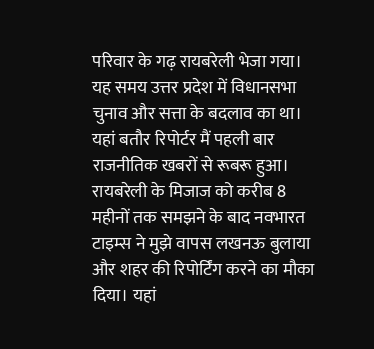परिवार के गढ़ रायबरेली भेजा गया। यह समय उत्तर प्रदेश में विधानसभा चुनाव और सत्ता के बदलाव का था। यहां बतौर रिपोर्टर मैं पहली बार राजनीतिक खबरों से रूबरू हुआ। रायबरेली के मिजाज को करीब 8 महीनों तक समझने के बाद नवभारत टाइम्स ने मुझे वापस लखनऊ बुलाया और शहर की रिपोर्टिंग करने का मौका दिया। यहां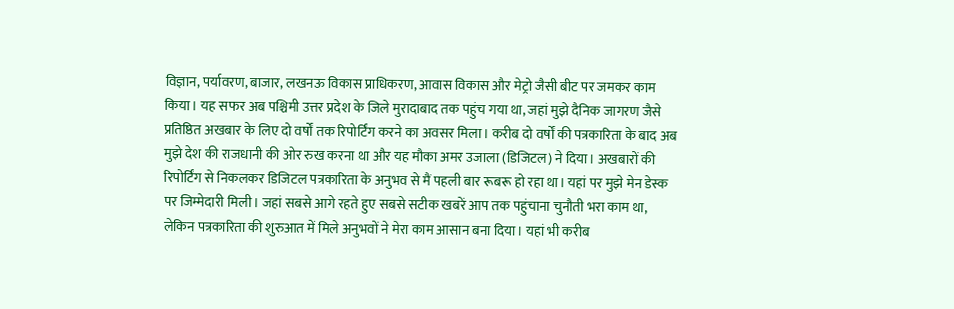विज्ञान, पर्यावरण, बाजार, लखनऊ विकास प्राधिकरण, आवास विकास और मेट्रो जैसी बीट पर जमकर काम किया। यह सफर अब पश्चिमी उत्तर प्रदेश के जिले मुरादाबाद तक पहुंच गया था, जहां मुझे दैनिक जागरण जैसे प्रतिष्ठित अखबार के लिए दो वर्षों तक रिपोर्टिंग करने का अवसर मिला। करीब दो वर्षों की पत्रकारिता के बाद अब मुझे देश की राजधानी की ओर रुख करना था और यह मौका अमर उजाला (डिजिटल) ने दिया। अखबारों की रिपोर्टिंग से निकलकर डिजिटल पत्रकारिता के अनुभव से मैं पहली बार रूबरू हो रहा था। यहां पर मुझे मेन डेस्क पर जिम्मेदारी मिली। जहां सबसे आगे रहते हुए सबसे सटीक खबरें आप तक पहुंचाना चुनौती भरा काम था, लेकिन पत्रकारिता की शुरुआत में मिले अनुभवों ने मेरा काम आसान बना दिया। यहां भी करीब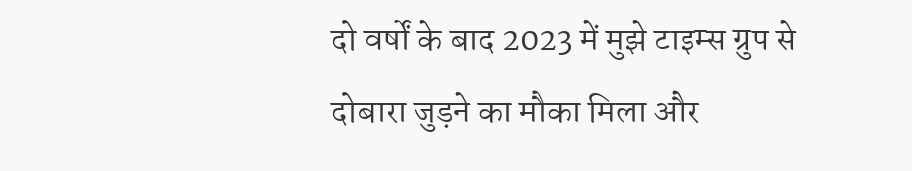दो वर्षों के बाद 2023 में मुझे टाइम्स ग्रुप से दोबारा जुड़ने का मौका मिला और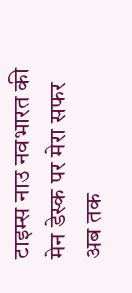टाइम्स नाउ नवभारत की मेन डेस्क पर मेरा सफर अब तक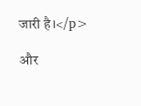जारी है।</p>

और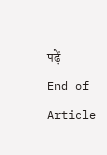पढ़ें
End of Article